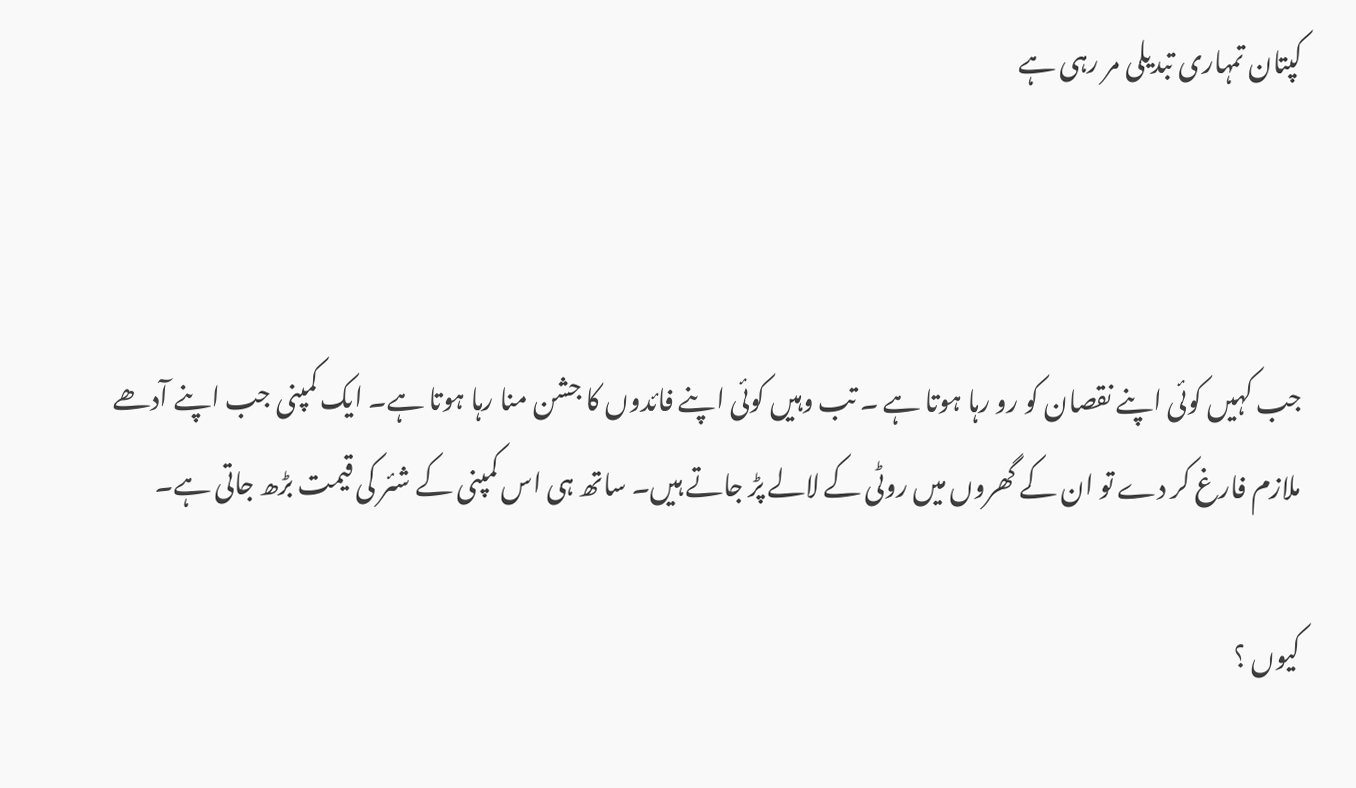کپتان تمہاری تبدیلی مر رہی ہے



جب کہیں کوئی اپنے نقصان کو رو رہا ہوتا ہے ۔ تب وہیں کوئی اپنے فائدوں کا جشن منا رہا ہوتا ہے۔ ایک کمپنی جب اپنے آدھے ملازم فارغ کر دے تو ان کے گھروں میں روٹی کے لالے پڑ جاتے ہیں۔ ساتھ ہی اس کمپنی کے شئر کی قیمت بڑھ جاتی ہے۔

کیوں ؟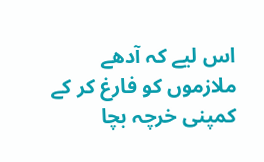اس لیے کہ آدھے ملازموں کو فارغ کر کے کمپنی خرچہ بچا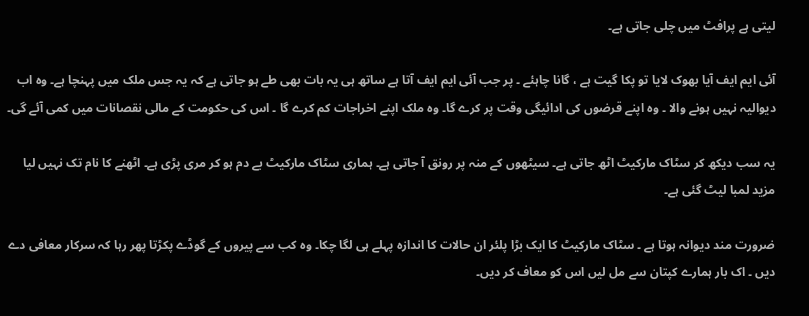لیتی ہے پرافٹ میں چلی جاتی ہے۔

آئی ایم ایف آیا بھوک لایا تو پکا گیت ہے ، گانا چاہئے ۔ پر جب آئی ایم ایف آتا ہے ساتھ ہی یہ بات بھی طے ہو جاتی ہے کہ یہ جس ملک میں پہنچا ہے۔ وہ اب دیوالیہ نہیں ہونے والا ۔ وہ اپنے قرضوں کی ادائیگی وقت پر کرے گا۔ وہ ملک اپنے اخراجات کم کرے گا ۔ اس کی حکومت کے مالی نقصانات میں کمی آئے گی۔

یہ سب دیکھ کر سٹاک مارکیٹ اٹھ جاتی ہے۔ سیٹھوں کے منہ پر رونق آ جاتی ہے۔ ہماری سٹاک مارکیٹ بے دم ہو کر مری پڑی ہے۔ اٹھنے کا نام تک نہیں لیا مزید لمبا لیٹ گئی ہے۔

ضرورت مند دیوانہ ہوتا ہے ۔ سٹاک مارکیٹ کا ایک بڑا پلئر ان حالات کا اندازہ پہلے ہی لگا چکا۔ وہ کب سے پیروں کے گوڈے پکڑتا پھر رہا کہ سرکار معافی دے دیں ۔ اک بار ہمارے کپتان سے مل لیں اس کو معاف کر دیں۔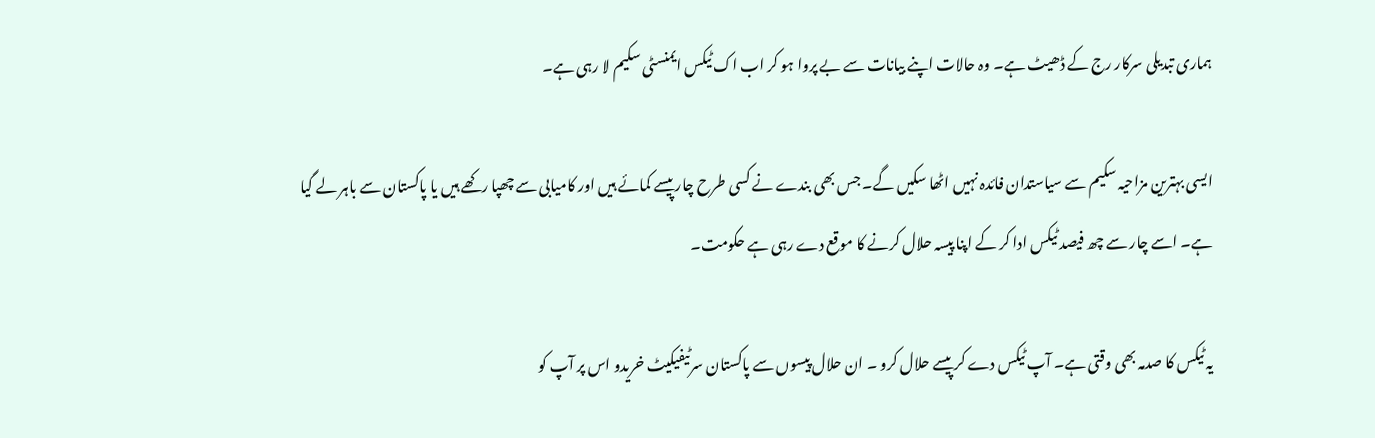ہماری تبدیلی سرکار رج کے ڈھیٹ ہے۔ وہ حالات اپنے بیانات سے بے پروا ہو کر اب اک ٹیکس ایمنسٹی سکیم لا رہی ہے۔

ایسی بہترین مزاحیہ سکیم سے سیاستدان فائدہ نہیں اٹھا سکیں گے۔ جس بھی بندے نے کسی طرح چار پیسے کمائے ہیں اور کامیابی سے چھپا رکھے ہیں یا پاکستان سے باہر لے گیا ہے۔ اسے چار سے چھ فیصد ٹیکس ادا کر کے اپنا پیسہ حلال کرنے کا موقع دے رہی ہے حکومت۔

یہ ٹیکس کا صدمہ بھی وقتی ہے۔ آپ ٹیکس دے کر پیسے حلال کرو ۔ ان حلال پیسوں سے پاکستان سرٹیفیکیٹ خریدو اس پر آپ کو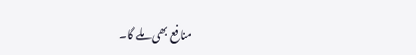منافع بھی ملے گا۔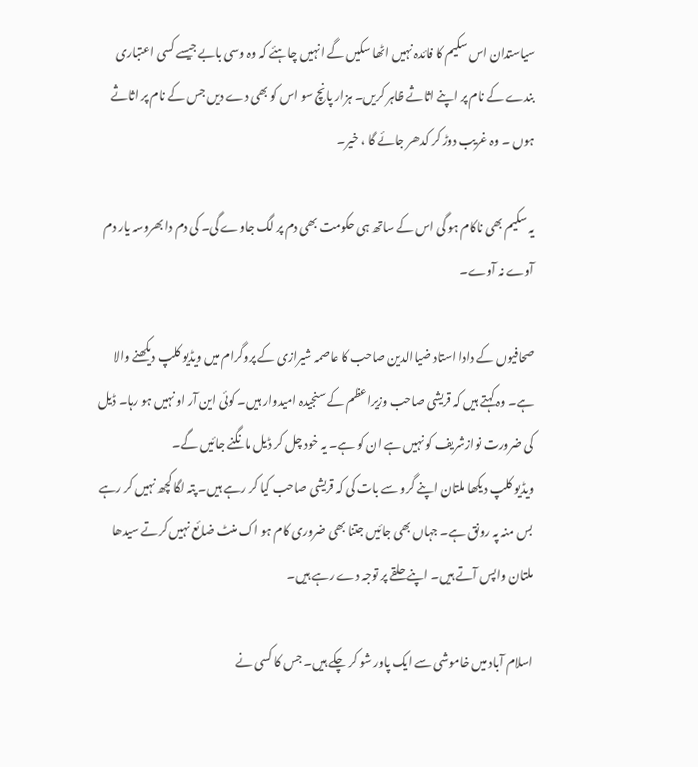سیاستدان اس سکیم کا فائدہ نہیں اٹھا سکیں گے انہیں چاہئے کہ وہ وسی بابے جیسے کسی اعتباری بندے کے نام پر اپنے اثاثے ظاہر کریں۔ ہزار پانچ سو اس کو بھی دے دیں جس کے نام پر اثاثے ہوں ۔ وہ غریب دوڑ کر کدھر جائے گا ، خیر۔

یہ سکیم بھی ناکام ہو گی اس کے ساتھ ہی حکومت بھی دم پر لگ جاوے گی۔ کی دم دا بھروسہ یار دم آوے نہ آوے۔

صحافیوں کے دادا استاد ضیاالدین صاحب کا عاصمہ شیرازی کے پروگرام میں ویڈیو کلپ دیکھنے والا ہے۔ وہ کہتے ہیں کہ قریشی صاحب وزیراعظم کے سنجیدہ امیدوار ہیں۔ کوئی این آر او نہیں ہو رہا۔ ڈیل کی ضرورت نوازشریف کو نہیں ہے ان کو ہے۔ یہ خود چل کر ڈیل مانگنے جائیں گے۔
ویڈیو کلپ دیکھا ملتان اپنے گرو سے بات کی کہ قریشی صاحب کیا کر رہے ہیں۔ پتہ لگا کچھ نہیں کر رہے بس منہ پہ رونق ہے۔ جہاں بھی جائیں جتنا بھی ضروری کام ہو اک منٹ ضائع نہیں کرتے سیدھا ملتان واپس آتے ہیں۔ اپنے حلقے پر توجہ دے رہے ہیں۔

اسلام آباد میں خاموشی سے ایک پاور شو کر چکے ہیں۔ جس کا کسی نے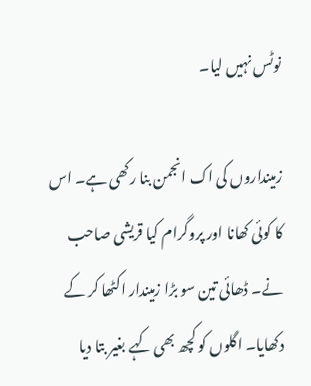نوٹس نہیں لیا۔

زمینداروں کی اک انجمن بنا رکھی ہے۔ اس کا کوئی کھانا اور پروگرام کیا قریشی صاحب نے۔ ڈھائی تین سو بڑا زمیندار اکٹھا کر کے دکھایا۔ اگلوں کو کچھ بھی کہے بغیر بتا دیا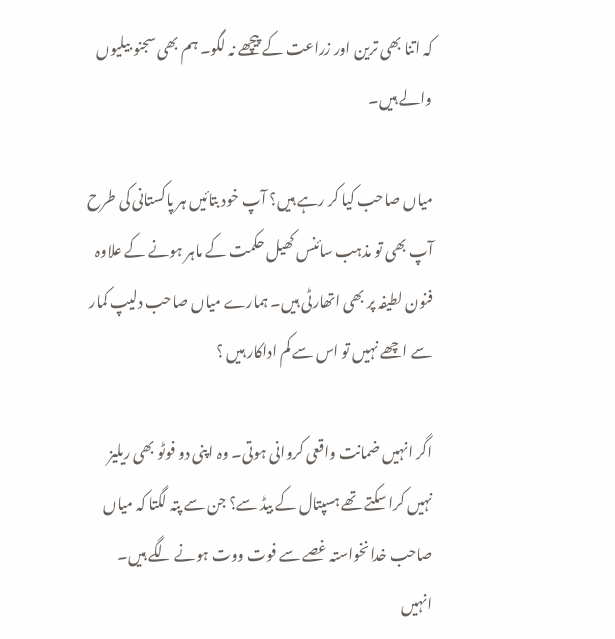کہ اتنا بھی ترین اور زراعت کے پیچھے نہ لگو۔ ہم بھی سجنو بیلیوں والے ہیں۔

میاں صاحب کیا کر رہے ہیں؟ آپ خود بتائیں ہر پاکستانی کی طرح آپ بھی تو مذہب سائنس کھیل حکمت کے ماہر ہونے کے علاوہ فنون لطیفہ پر بھی اتھارٹی ہیں۔ ہمارے میاں صاحب دلیپ کمار سے اچھے نہیں تو اس سے کم اداکار ہیں ؟

اگر انہیں ضمانت واقعی کروانی ہوتی۔ وہ اپنی دو فوٹو بھی ریلیز نہیں کرا سکتے تھے ہسپتال کے بیڈ سے؟ جن سے پتہ لگتا کہ میاں صاحب خدانخواستہ غصے سے فوت ووت ہونے لگے ہیں۔ انہیں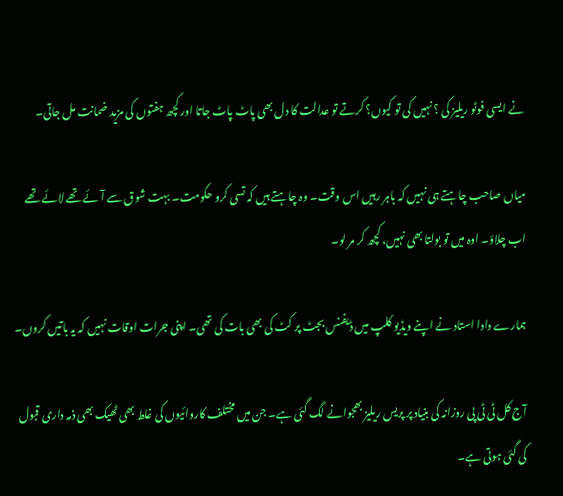نے ایسی فوٹو ریلیز کی ؟ نہیں کی تو کیوں؟ کرتے تو عدالت کا دل بھی پاٹ پاٹ جاتا اور کچھ ہفتوں کی مزید ضمانت مل جاتی۔

میاں صاحب چاہتے ہی نہیں کہ باہر رہیں اس وقت۔ وہ چاہتے ہیں کہ تسی کرو حکومت۔ بہت شوق سے آئے تھے لائے تھے اب چلاؤ۔ اوہ میں تو بولتا بھی نہیں، کچھ کر مر لو۔

ہمارے دادا استاد نے اپنے ویڈیو کلپ میں ڈیفنس بجٹ پر کٹ کی بھی بات کی تھی۔ اپنی جرات اوقات نہیں کہ یہ باتیں کروں۔

آج کل ٹی ٹی پی روزانہ کی بنیاد پر پریس ریلیز بھجوانے لگ گئی ہے۔ جن میں مختلف کاروائیوں کی غلط بھی ٹھیک بھی ذمہ داری قبول کی گئی ہوتی ہے۔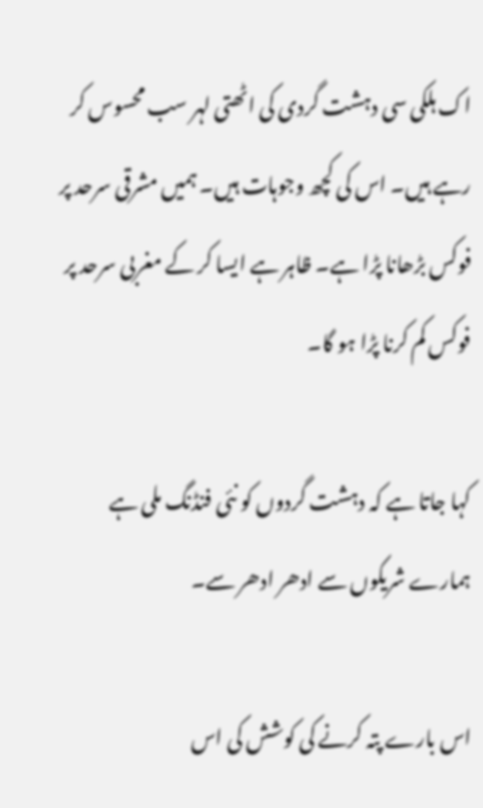اک ہلکی سی دہشت گردی کی اٹھتی لہر سب محسوس کر رہے ہیں۔ اس کی کچھ وجوہات ہیں۔ ہمیں مشرقی سرحد پر فوکس بڑھانا پڑا ہے۔ ظاہر ہے ایسا کر کے مغربی سرحد پر فوکس کم کرنا پڑا ہو گا۔

کہا جاتا ہے کہ دہشت گردوں کو نئی فنڈنگ ملی ہے ہمارے شریکوں سے ادھر ادھر سے۔

اس بارے پتہ کرنے کی کوشش کی اس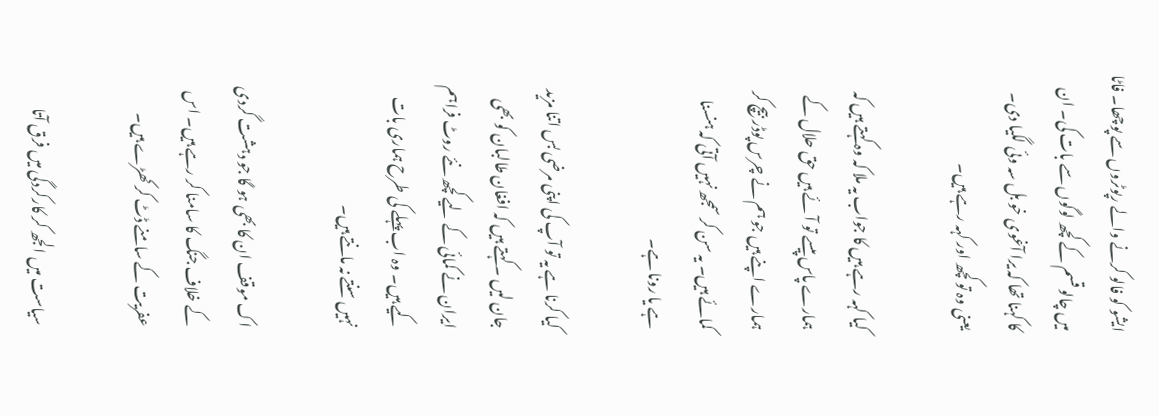ایشو کو فالو کرنے والے رپوٹروں سے پوچھا۔ فاٹا میں چالو قسم کے کچھ لوگوں سے بات کی۔ ان کا کہنا تھا کہ یرا آغوی خو بل سہ وئی لگیا دی۔ یعنی وہ تو کچھ اور کہہ رہے ہیں۔

کیا کہہ رہے ہیں کا جواب یہ ملا کہ وہ کہتے ہیں کہ ہمارے پاس پیسے تو آئے ہیں حق حلال کے ہمارے اپنے ہیں جو ہم نے چرس پوڈر بیچ کر کمائے ہیں۔ یہ سن کر سمجھ نہیں آتی کہ ہنسنا ہے یا رونا ہے۔

کیا کرنا ہے یہ تو آپ کی اپنی مرضی بس اتنا مزید جان لیں ۔ کہتے ہیں کہ افغان طالبان کو بھی ایران نے کمائی کے لیے کچھ نئے روٹ فراہم کیے ہیں۔ وہ اب پہلے کی طرح ہماری بات نہیں سنتے نہ مانتے ہیں۔

اک موقف ان کا بھی ہو گا جو دہشت گردی کے خلاف جنگ کا سامنا کر رہے ہیں۔ اس عفریت کے سامنے ڈٹ کر کھڑے ہیں۔

سیاست میں الجھ کر کارکردگی میں فرق آتا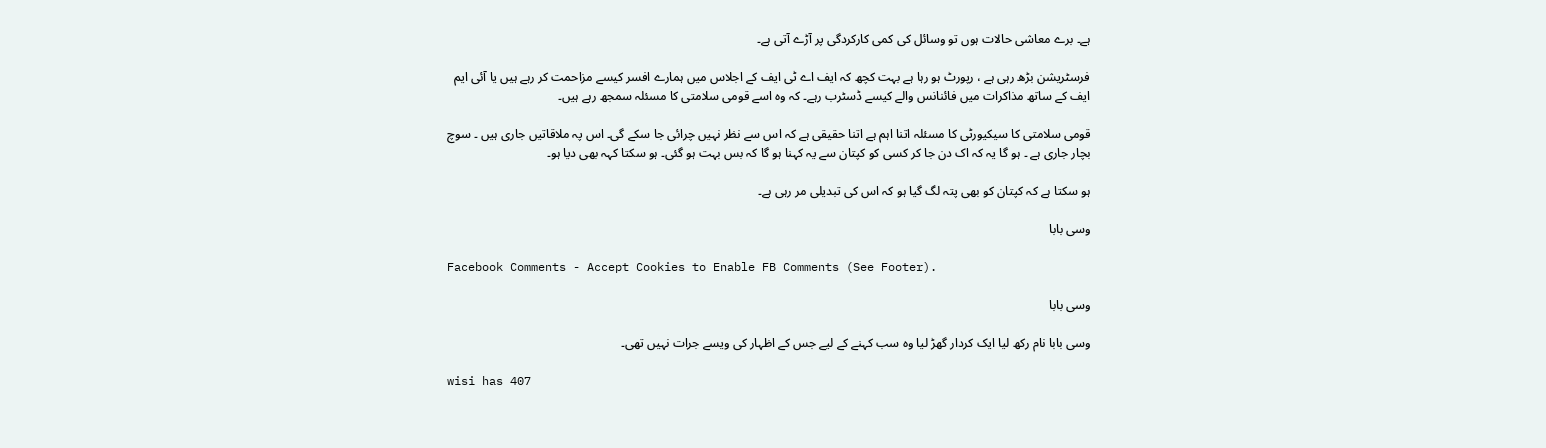ہے۔ برے معاشی حالات ہوں تو وسائل کی کمی کارکردگی پر آڑے آتی ہے۔

فرسٹریشن بڑھ رہی ہے ، رپورٹ ہو رہا ہے بہت کچھ کہ ایف اے ٹی ایف کے اجلاس میں ہمارے افسر کیسے مزاحمت کر رہے ہیں یا آئی ایم ایف کے ساتھ مذاکرات میں فائنانس والے کیسے ڈسٹرب رہے۔ کہ وہ اسے قومی سلامتی کا مسئلہ سمجھ رہے ہیں۔

قومی سلامتی کا سیکیورٹی کا مسئلہ اتنا اہم ہے اتنا حقیقی ہے کہ اس سے نظر نہیں چرائی جا سکے گی۔ اس پہ ملاقاتیں جاری ہیں ۔ سوچ بچار جاری ہے ۔ ہو گا یہ کہ اک دن جا کر کسی کو کپتان سے یہ کہنا ہو گا کہ بس بہت ہو گئی۔ ہو سکتا کہہ بھی دیا ہو۔

ہو سکتا ہے کہ کپتان کو بھی پتہ لگ گیا ہو کہ اس کی تبدیلی مر رہی ہے۔

وسی بابا

Facebook Comments - Accept Cookies to Enable FB Comments (See Footer).

وسی بابا

وسی بابا نام رکھ لیا ایک کردار گھڑ لیا وہ سب کہنے کے لیے جس کے اظہار کی ویسے جرات نہیں تھی۔

wisi has 407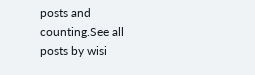posts and counting.See all posts by wisi